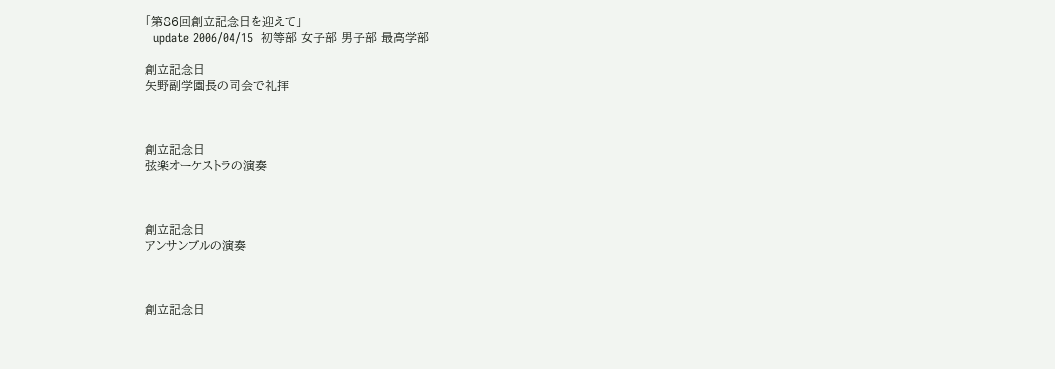「第86回創立記念日を迎えて」
  update 2006/04/15  初等部 女子部 男子部 最高学部

創立記念日
矢野副学園長の司会で礼拝



創立記念日
弦楽オーケストラの演奏



創立記念日
アンサンブルの演奏



創立記念日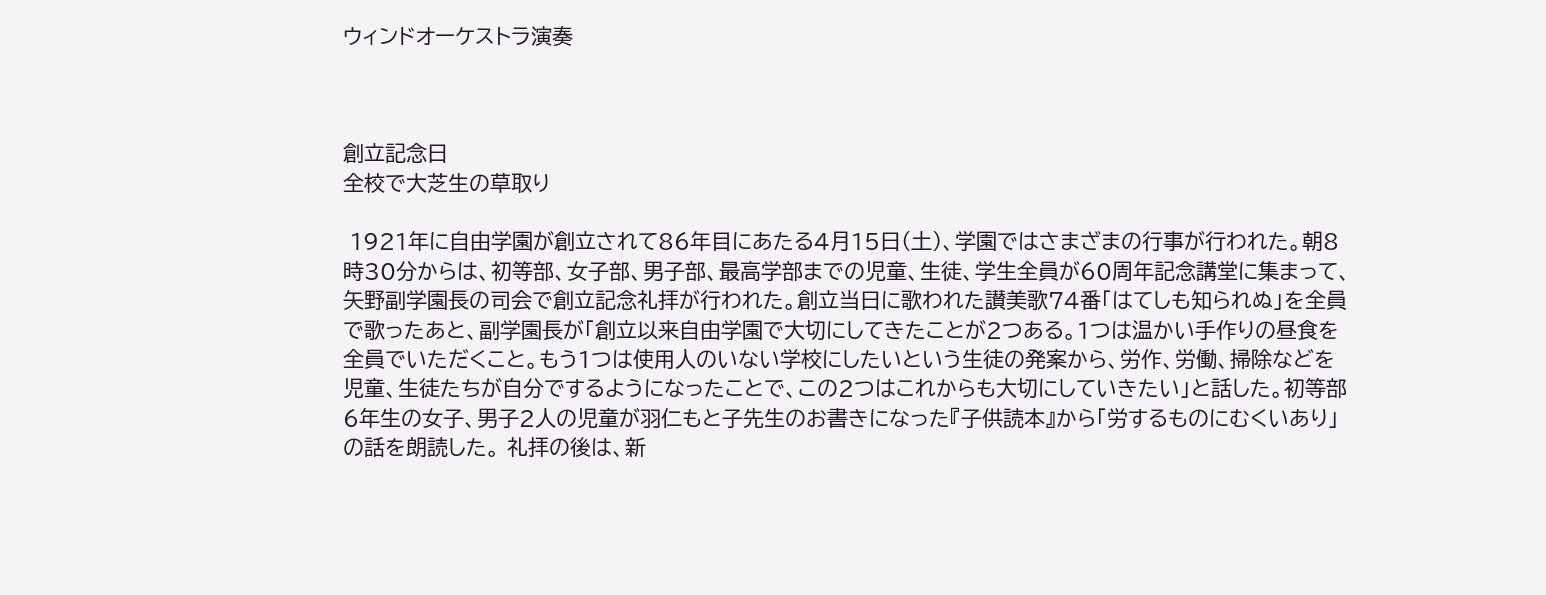ウィンドオーケストラ演奏



創立記念日
全校で大芝生の草取り

 1921年に自由学園が創立されて86年目にあたる4月15日(土)、学園ではさまざまの行事が行われた。朝8時30分からは、初等部、女子部、男子部、最高学部までの児童、生徒、学生全員が60周年記念講堂に集まって、矢野副学園長の司会で創立記念礼拝が行われた。創立当日に歌われた讃美歌74番「はてしも知られぬ」を全員で歌ったあと、副学園長が「創立以来自由学園で大切にしてきたことが2つある。1つは温かい手作りの昼食を全員でいただくこと。もう1つは使用人のいない学校にしたいという生徒の発案から、労作、労働、掃除などを児童、生徒たちが自分でするようになったことで、この2つはこれからも大切にしていきたい」と話した。初等部6年生の女子、男子2人の児童が羽仁もと子先生のお書きになった『子供読本』から「労するものにむくいあり」の話を朗読した。 礼拝の後は、新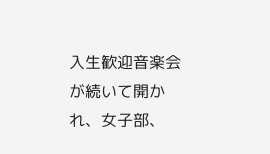入生歓迎音楽会が続いて開かれ、女子部、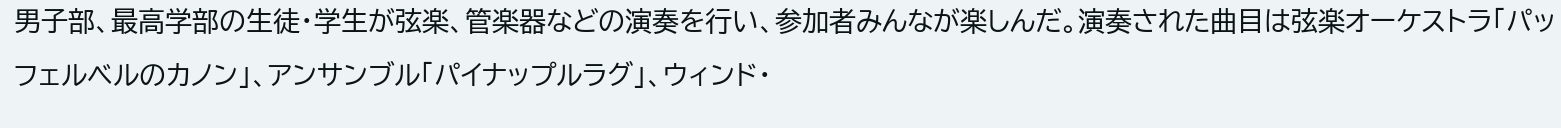男子部、最高学部の生徒・学生が弦楽、管楽器などの演奏を行い、参加者みんなが楽しんだ。演奏された曲目は弦楽オーケストラ「パッフェルベルのカノン」、アンサンブル「パイナップルラグ」、ウィンド・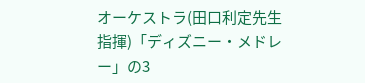オーケストラ(田口利定先生指揮)「ディズニー・メドレー」の3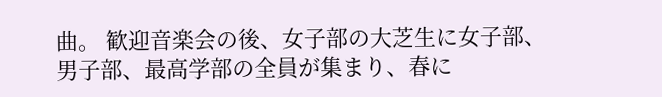曲。 歓迎音楽会の後、女子部の大芝生に女子部、男子部、最高学部の全員が集まり、春に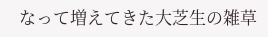なって増えてきた大芝生の雑草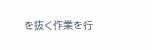を抜く作業を行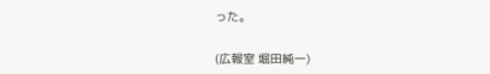った。

(広報室 堀田純一)